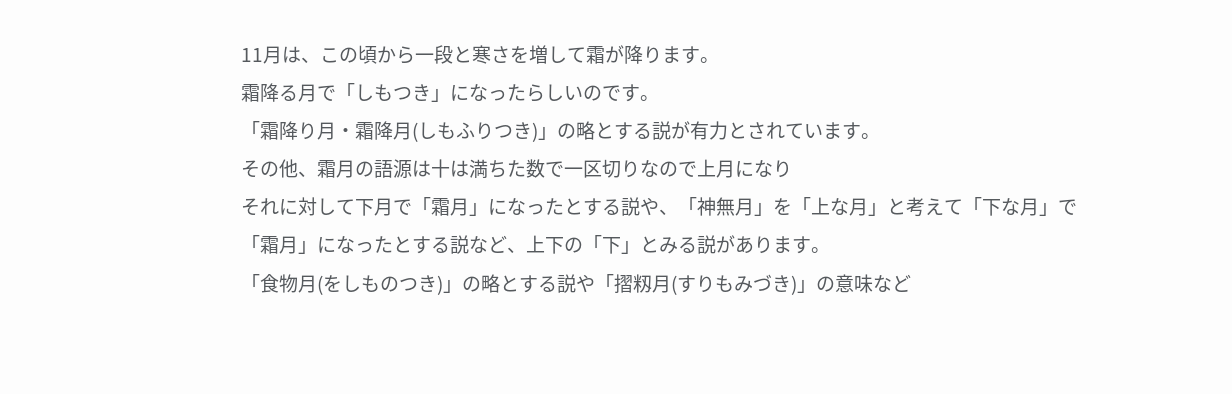11月は、この頃から一段と寒さを増して霜が降ります。
霜降る月で「しもつき」になったらしいのです。
「霜降り月・霜降月(しもふりつき)」の略とする説が有力とされています。
その他、霜月の語源は十は満ちた数で一区切りなので上月になり
それに対して下月で「霜月」になったとする説や、「神無月」を「上な月」と考えて「下な月」で
「霜月」になったとする説など、上下の「下」とみる説があります。
「食物月(をしものつき)」の略とする説や「摺籾月(すりもみづき)」の意味など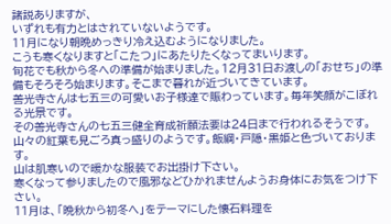諸説ありますが、
いずれも有力とはされていないようです。
11月になり朝晩めっきり冷え込むようになりました。
こうも寒くなりますと「こたつ」にあたりたくなってまいります。
旬花でも秋から冬への準備が始まりました。12月31日お渡しの「おせち」の準備もそろそろ始まります。そこまで暮れが近づいてきています。
善光寺さんは七五三の可愛いお子様達で賑わっています。毎年笑顔がこぼれる光景です。
その善光寺さんの七五三健全育成祈願法要は24日まで行われるそうです。
山々の紅葉も見ごろ真っ盛りのようです。飯綱・戸隠・黒姫と色づいております。
山は肌寒いので暖かな服装でお出掛け下さい。
寒くなって参りましたので風邪などひかれませんようお身体にお気をつけ下さい。
11月は、「晩秋から初冬へ」をテーマにした懐石料理を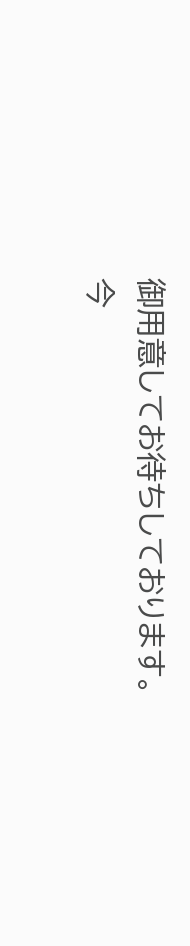御用意してお待ちしております。
今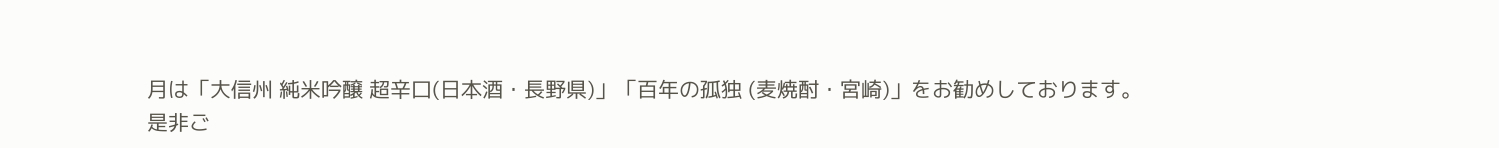月は「大信州 純米吟醸 超辛口(日本酒・長野県)」「百年の孤独 (麦焼酎・宮崎)」をお勧めしております。
是非ご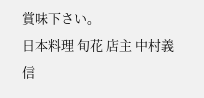賞味下さい。
日本料理 旬花 店主 中村義信